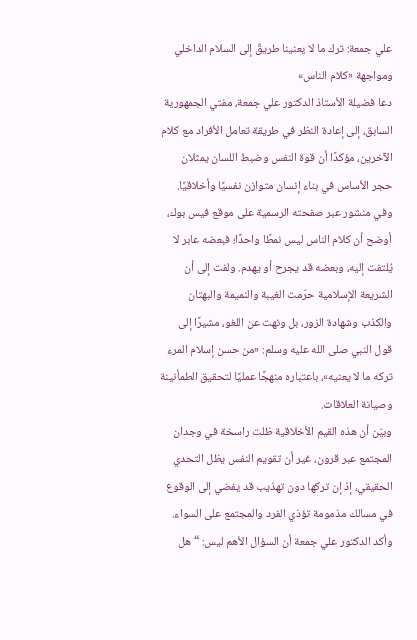علي جمعة: ترك ما لا يعنينا طريقٌ إلى السلام الداخلي ومواجهة «كلام الناس»
دعا فضيلة الأستاذ الدكتور علي جمعة، مفتي الجمهورية السابق، إلى إعادة النظر في طريقة تعامل الأفراد مع كلام الآخرين، مؤكدًا أن قوة النفس وضبط اللسان يمثلان حجر الأساس في بناء إنسان متوازن نفسيًا وأخلاقيًا.
وفي منشور عبر صفحته الرسمية على موقع فيس بوك، أوضح أن كلام الناس ليس نمطًا واحدًا؛ فبعضه عابر لا يُلتفت إليه، وبعضه قد يجرح أو يهدم. ولفت إلى أن الشريعة الإسلامية حرّمت الغيبة والنميمة والبهتان والكذب وشهادة الزور، بل ونهت عن اللغو، مشيرًا إلى قول النبي صلى الله عليه وسلم: «من حسن إسلام المرء تركه ما لا يعنيه»، باعتباره منهجًا عمليًا لتحقيق الطمأنينة وصيانة العلاقات.
وبيّن أن هذه القيم الأخلاقية ظلت راسخة في وجدان المجتمع عبر قرون، غير أن تقويم النفس يظل التحدي الحقيقي، إذ إن تركها دون تهذيب قد يفضي إلى الوقوع في مسالك مذمومة تؤذي الفرد والمجتمع على السواء.
وأكد الدكتور علي جمعة أن السؤال الأهم ليس: “هل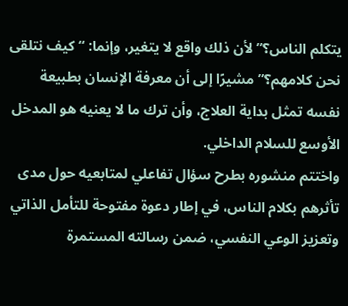يتكلم الناس؟” لأن ذلك واقع لا يتغير، وإنما: “كيف نتلقى نحن كلامهم؟” مشيرًا إلى أن معرفة الإنسان بطبيعة نفسه تمثل بداية العلاج، وأن ترك ما لا يعنيه هو المدخل الأوسع للسلام الداخلي.
واختتم منشوره بطرح سؤال تفاعلي لمتابعيه حول مدى تأثرهم بكلام الناس، في إطار دعوة مفتوحة للتأمل الذاتي وتعزيز الوعي النفسي، ضمن رسالته المستمرة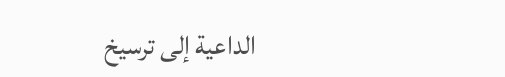الداعية إلى ترسيخ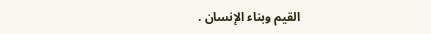القيم وبناء الإنسان .